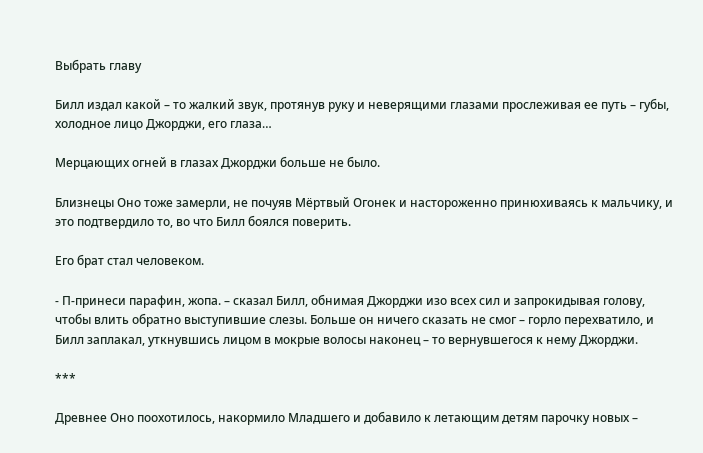Выбрать главу

Билл издал какой – то жалкий звук, протянув руку и неверящими глазами прослеживая ее путь – губы, холодное лицо Джорджи, его глаза…

Мерцающих огней в глазах Джорджи больше не было.

Близнецы Оно тоже замерли, не почуяв Мёртвый Огонек и настороженно принюхиваясь к мальчику, и это подтвердило то, во что Билл боялся поверить.

Его брат стал человеком.

- П-принеси парафин, жопа. – сказал Билл, обнимая Джорджи изо всех сил и запрокидывая голову, чтобы влить обратно выступившие слезы. Больше он ничего сказать не смог – горло перехватило, и Билл заплакал, уткнувшись лицом в мокрые волосы наконец – то вернувшегося к нему Джорджи.

***

Древнее Оно поохотилось, накормило Младшего и добавило к летающим детям парочку новых –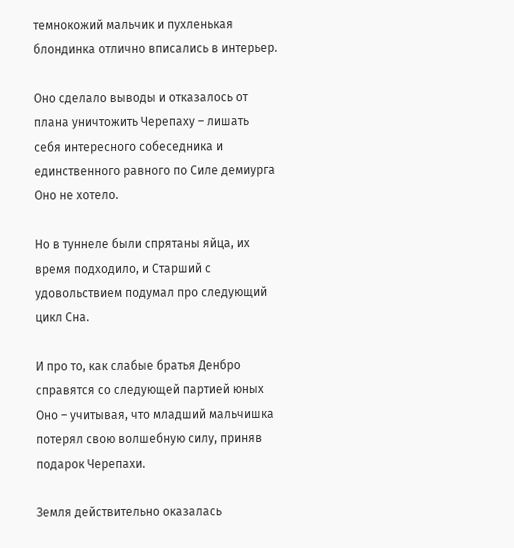темнокожий мальчик и пухленькая блондинка отлично вписались в интерьер.

Оно сделало выводы и отказалось от плана уничтожить Черепаху – лишать себя интересного собеседника и единственного равного по Силе демиурга Оно не хотело.

Но в туннеле были спрятаны яйца, их время подходило, и Старший с удовольствием подумал про следующий цикл Сна.

И про то, как слабые братья Денбро справятся со следующей партией юных Оно – учитывая, что младший мальчишка потерял свою волшебную силу, приняв подарок Черепахи.

Земля действительно оказалась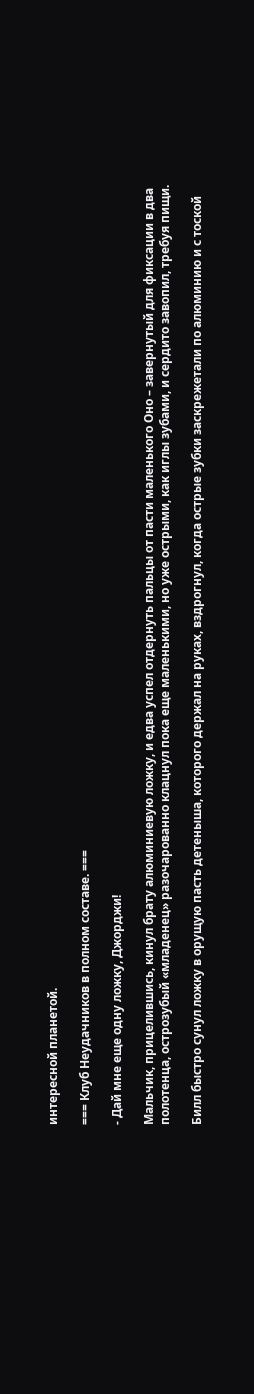интересной планетой.

=== Клуб Неудачников в полном составе. ===

- Дай мне еще одну ложку, Джорджи!

Мальчик, прицелившись, кинул брату алюминиевую ложку, и едва успел отдернуть пальцы от пасти маленького Оно – завернутый для фиксации в два полотенца, острозубый «младенец» разочарованно клацнул пока еще маленькими, но уже острыми, как иглы зубами, и сердито завопил, требуя пищи.

Билл быстро сунул ложку в орущую пасть детеныша, которого держал на руках, вздрогнул, когда острые зубки заскрежетали по алюминию и с тоской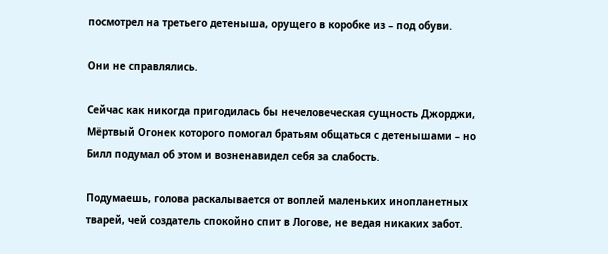посмотрел на третьего детеныша, орущего в коробке из – под обуви.

Они не справлялись.

Сейчас как никогда пригодилась бы нечеловеческая сущность Джорджи, Мёртвый Огонек которого помогал братьям общаться с детенышами – но Билл подумал об этом и возненавидел себя за слабость.

Подумаешь, голова раскалывается от воплей маленьких инопланетных тварей, чей создатель спокойно спит в Логове, не ведая никаких забот.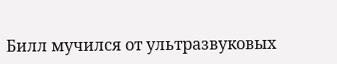Билл мучился от ультразвуковых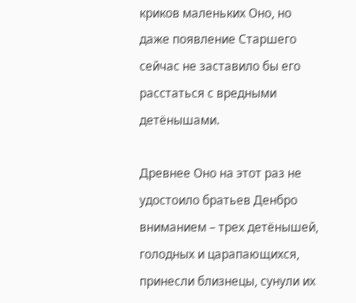криков маленьких Оно, но даже появление Старшего сейчас не заставило бы его расстаться с вредными детёнышами.

Древнее Оно на этот раз не удостоило братьев Денбро вниманием – трех детёнышей, голодных и царапающихся, принесли близнецы, сунули их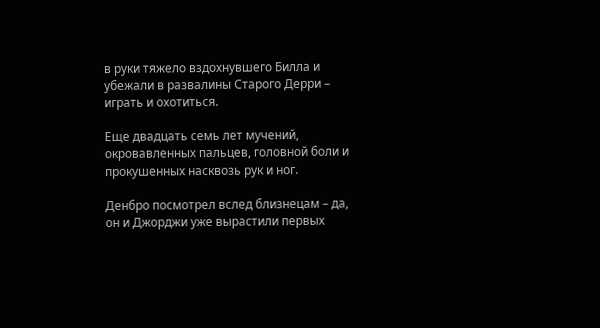в руки тяжело вздохнувшего Билла и убежали в развалины Старого Дерри – играть и охотиться.

Еще двадцать семь лет мучений, окровавленных пальцев, головной боли и прокушенных насквозь рук и ног.

Денбро посмотрел вслед близнецам – да, он и Джорджи уже вырастили первых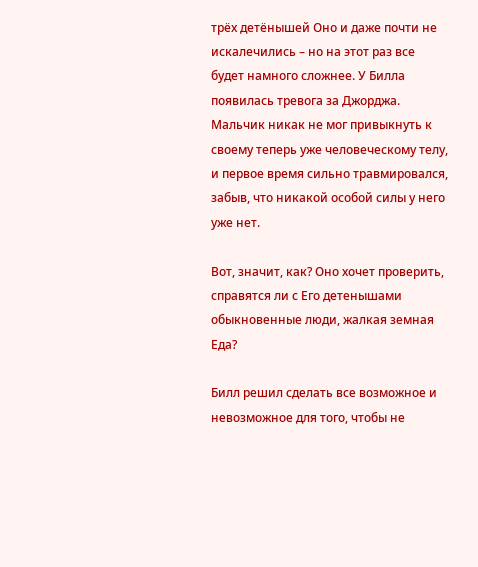трёх детёнышей Оно и даже почти не искалечились – но на этот раз все будет намного сложнее. У Билла появилась тревога за Джорджа. Мальчик никак не мог привыкнуть к своему теперь уже человеческому телу, и первое время сильно травмировался, забыв, что никакой особой силы у него уже нет.

Вот, значит, как? Оно хочет проверить, справятся ли с Его детенышами обыкновенные люди, жалкая земная Еда?

Билл решил сделать все возможное и невозможное для того, чтобы не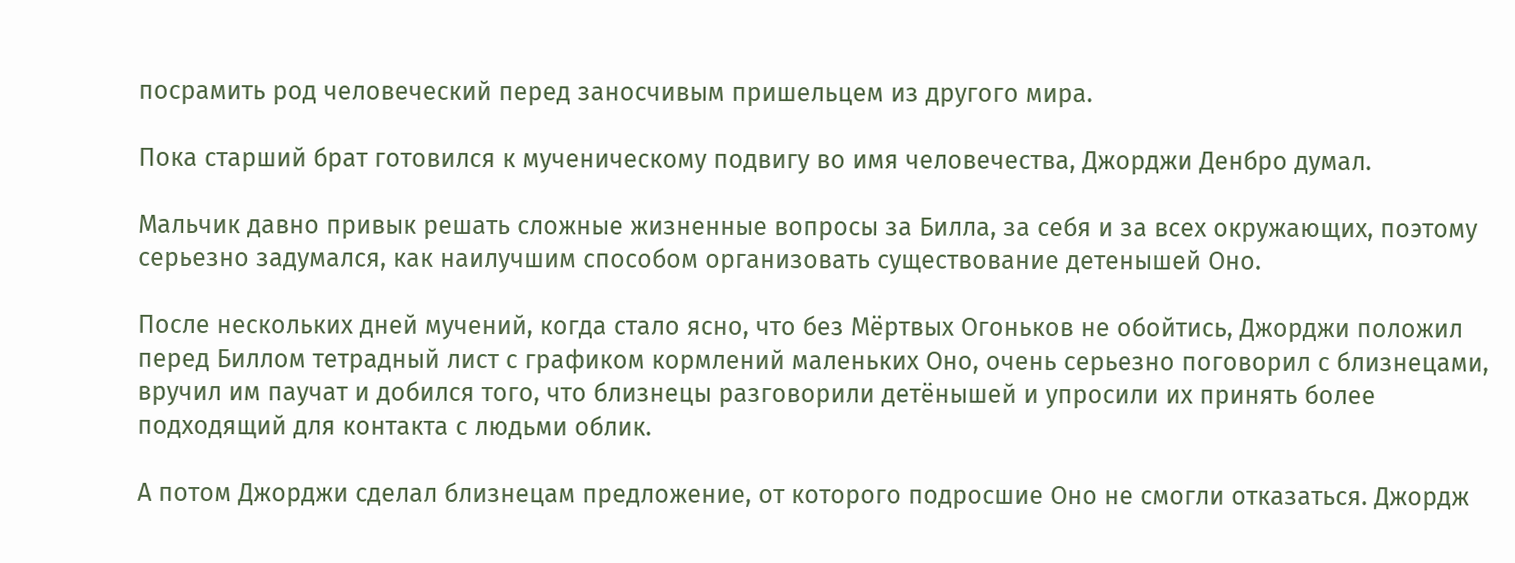посрамить род человеческий перед заносчивым пришельцем из другого мира.

Пока старший брат готовился к мученическому подвигу во имя человечества, Джорджи Денбро думал.

Мальчик давно привык решать сложные жизненные вопросы за Билла, за себя и за всех окружающих, поэтому серьезно задумался, как наилучшим способом организовать существование детенышей Оно.

После нескольких дней мучений, когда стало ясно, что без Мёртвых Огоньков не обойтись, Джорджи положил перед Биллом тетрадный лист с графиком кормлений маленьких Оно, очень серьезно поговорил с близнецами, вручил им паучат и добился того, что близнецы разговорили детёнышей и упросили их принять более подходящий для контакта с людьми облик.

А потом Джорджи сделал близнецам предложение, от которого подросшие Оно не смогли отказаться. Джордж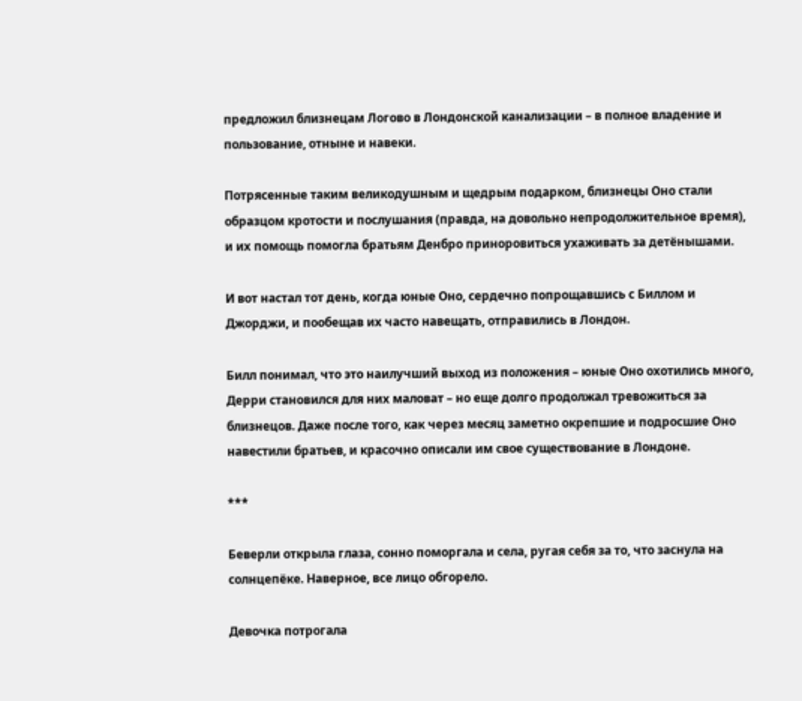предложил близнецам Логово в Лондонской канализации – в полное владение и пользование, отныне и навеки.

Потрясенные таким великодушным и щедрым подарком, близнецы Оно стали образцом кротости и послушания (правда, на довольно непродолжительное время), и их помощь помогла братьям Денбро приноровиться ухаживать за детёнышами.

И вот настал тот день, когда юные Оно, сердечно попрощавшись с Биллом и Джорджи, и пообещав их часто навещать, отправились в Лондон.

Билл понимал, что это наилучший выход из положения – юные Оно охотились много, Дерри становился для них маловат – но еще долго продолжал тревожиться за близнецов. Даже после того, как через месяц заметно окрепшие и подросшие Оно навестили братьев, и красочно описали им свое существование в Лондоне.

***

Беверли открыла глаза, сонно поморгала и села, ругая себя за то, что заснула на солнцепёке. Наверное, все лицо обгорело.

Девочка потрогала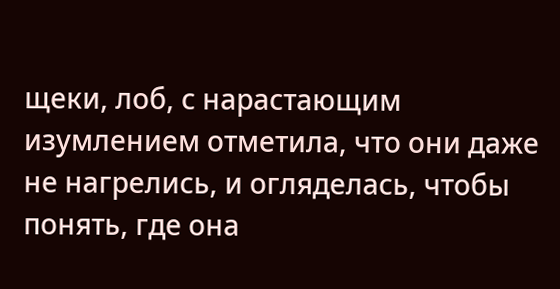щеки, лоб, с нарастающим изумлением отметила, что они даже не нагрелись, и огляделась, чтобы понять, где она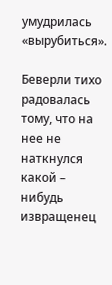умудрилась «вырубиться».

Беверли тихо радовалась тому, что на нее не наткнулся какой – нибудь извращенец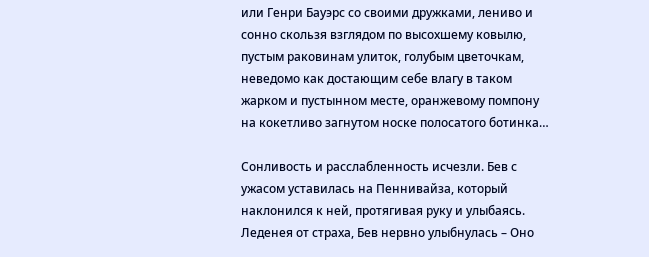или Генри Бауэрс со своими дружками, лениво и сонно скользя взглядом по высохшему ковылю, пустым раковинам улиток, голубым цветочкам, неведомо как достающим себе влагу в таком жарком и пустынном месте, оранжевому помпону на кокетливо загнутом носке полосатого ботинка…

Сонливость и расслабленность исчезли. Бев с ужасом уставилась на Пеннивайза, который наклонился к ней, протягивая руку и улыбаясь. Леденея от страха, Бев нервно улыбнулась – Оно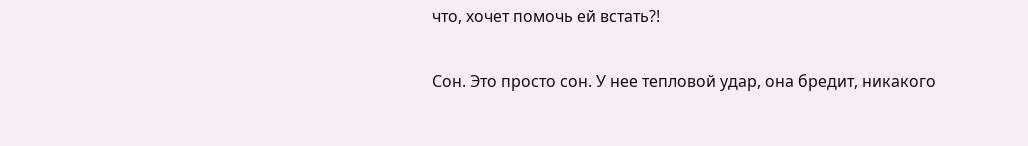что, хочет помочь ей встать?!

Сон. Это просто сон. У нее тепловой удар, она бредит, никакого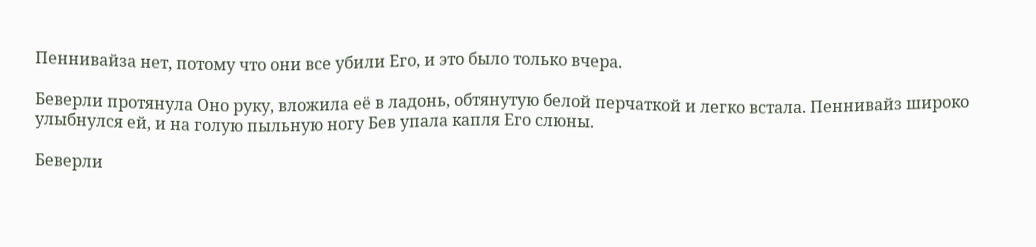Пеннивайза нет, потому что они все убили Его, и это было только вчера.

Беверли протянула Оно руку, вложила её в ладонь, обтянутую белой перчаткой и легко встала. Пеннивайз широко улыбнулся ей, и на голую пыльную ногу Бев упала капля Его слюны.

Беверли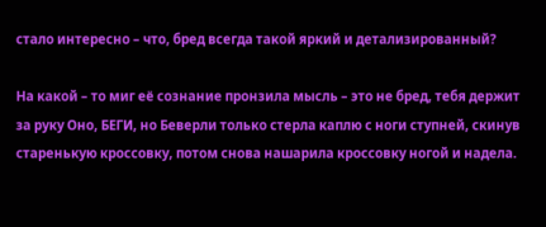стало интересно – что, бред всегда такой яркий и детализированный?

На какой – то миг её сознание пронзила мысль – это не бред, тебя держит за руку Оно, БЕГИ, но Беверли только стерла каплю с ноги ступней, скинув старенькую кроссовку, потом снова нашарила кроссовку ногой и надела.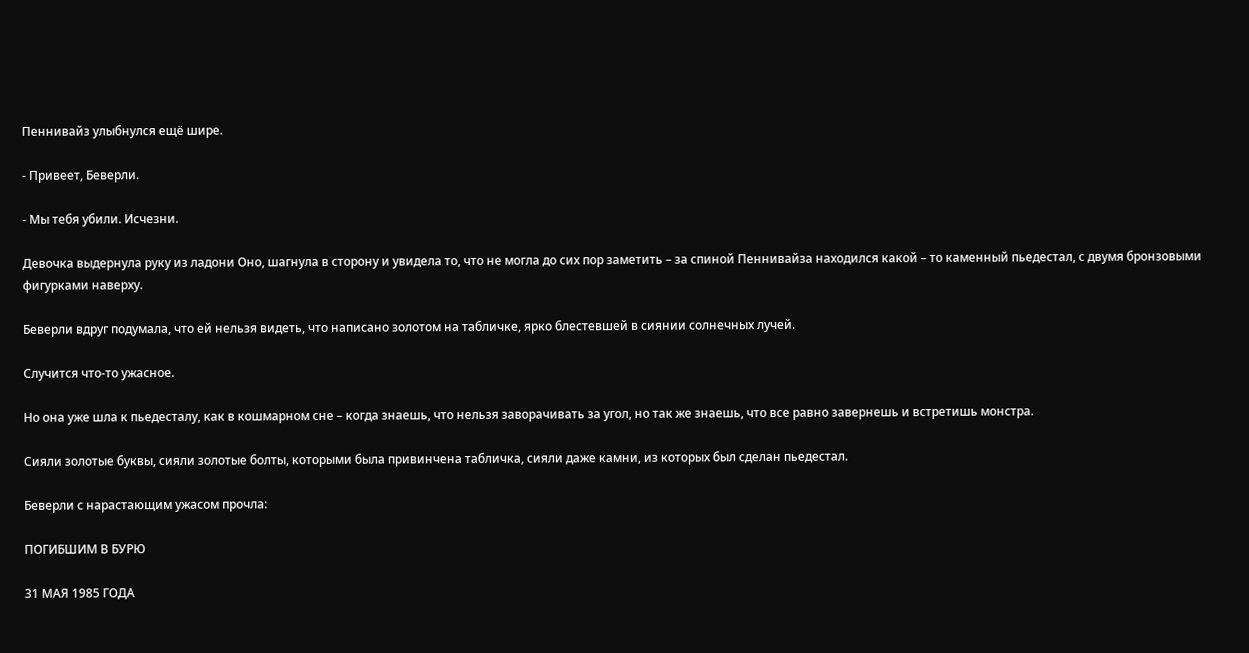Пеннивайз улыбнулся ещё шире.

- Привеет, Беверли.

- Мы тебя убили. Исчезни.

Девочка выдернула руку из ладони Оно, шагнула в сторону и увидела то, что не могла до сих пор заметить – за спиной Пеннивайза находился какой – то каменный пьедестал, с двумя бронзовыми фигурками наверху.

Беверли вдруг подумала, что ей нельзя видеть, что написано золотом на табличке, ярко блестевшей в сиянии солнечных лучей.

Случится что-то ужасное.

Но она уже шла к пьедесталу, как в кошмарном сне – когда знаешь, что нельзя заворачивать за угол, но так же знаешь, что все равно завернешь и встретишь монстра.

Сияли золотые буквы, сияли золотые болты, которыми была привинчена табличка, сияли даже камни, из которых был сделан пьедестал.

Беверли с нарастающим ужасом прочла:

ПОГИБШИМ В БУРЮ

31 МАЯ 1985 ГОДА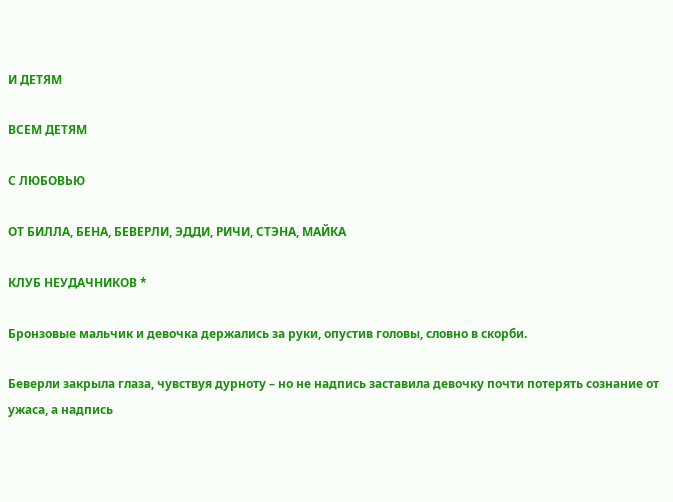И ДЕТЯМ

ВСЕМ ДЕТЯМ

С ЛЮБОВЬЮ

ОТ БИЛЛА, БЕНА, БЕВЕРЛИ, ЭДДИ, РИЧИ, СТЭНА, МАЙКА

КЛУБ НЕУДАЧНИКОВ *

Бронзовые мальчик и девочка держались за руки, опустив головы, словно в скорби.

Беверли закрыла глаза, чувствуя дурноту – но не надпись заставила девочку почти потерять сознание от ужаса, а надпись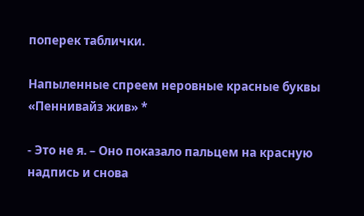поперек таблички.

Напыленные спреем неровные красные буквы «Пеннивайз жив» *

- Это не я. – Оно показало пальцем на красную надпись и снова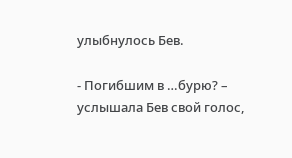улыбнулось Бев.

- Погибшим в …бурю? – услышала Бев свой голос,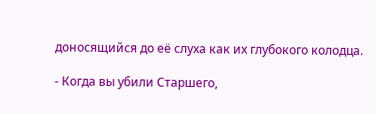доносящийся до её слуха как их глубокого колодца.

- Когда вы убили Старшего,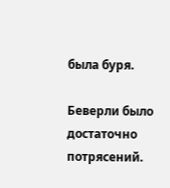была буря.

Беверли было достаточно потрясений.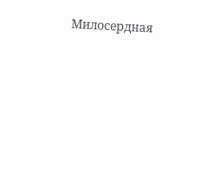Милосердная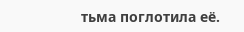тьма поглотила её.